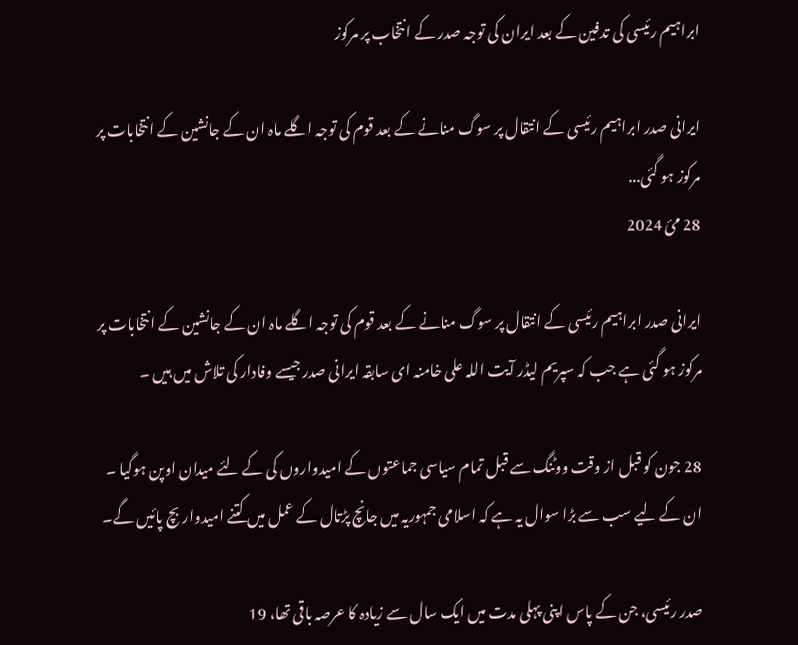ابراہیم رئیسی کی تدفین کے بعد ایران کی توجہ صدر کے انتخاب پر مرکوز

ایرانی صدر ابراہیم رئیسی کے انتقال پر سوگ منانے کے بعد قوم کی توجہ اگلے ماہ ان کے جانشین کے انتخابات پر مرکوز ہو گئی...
28 مئ 2024

ایرانی صدر ابراہیم رئیسی کے انتقال پر سوگ منانے کے بعد قوم کی توجہ اگلے ماہ ان کے جانشین کے انتخابات پر مرکوز ہو گئی ہے جب کہ سپریم لیڈر آیت اللہ علی خامنہ ای سابقہ ایرانی صدر جیسے وفادار کی تلاش میں ہیں ۔

28 جون کو قبل از وقت ووٹنگ سے قبل تمام سیاسی جماعتوں کے امیدواروں کی کے لئے میدان اوپن ہوگیا ۔ ان کے لیے سب سے بڑا سوال یہ ہے کہ اسلامی جمہوریہ میں جانچ پڑتال کے عمل میں کتنے امیدوار بچ پائیں گے۔

صدر رئیسی، جن کے پاس اپنی پہلی مدت میں ایک سال سے زیادہ کا عرصہ باقی تھا، 19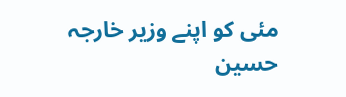مئی کو اپنے وزیر خارجہ حسین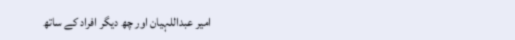امیر عبداللہیان اور چھ دیگر افراد کے ساتھ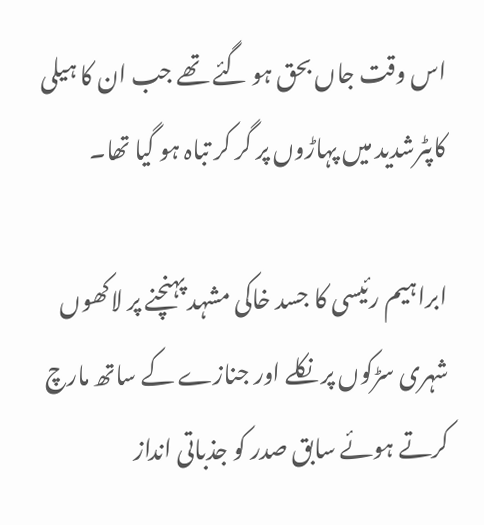اس وقت جاں بحق ہو گئے تھے جب ان کا ہیلی کاپٹرشدید میں پہاڑوں پر گر کر تباہ ہو گیا تھا۔

ابراہیم رئیسی کا جسد خاکی مشہد پہنچنے پر لاکھوں شہری سڑکوں پر نکلے اور جنازے کے ساتھ مارچ کرتے ہوئے سابق صدر کو جذباتی انداز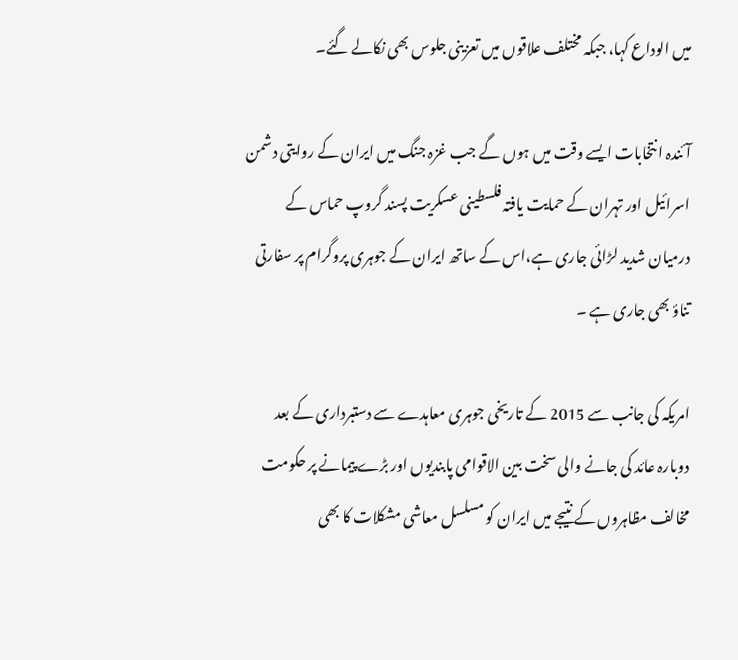میں الوداع کہا، جبکہ مختلف علاقوں میں تعزینی جلوس بھی نکالے گئے۔

آئندہ انتخابات ایسے وقت میں ہوں گے جب غزہ جنگ میں ایران کے روایتی دشمن اسرائیل اور تہران کے حمایت یافتہ فلسطینی عسکریت پسند گروپ حماس کے درمیان شدید لڑائی جاری ہے،اس کے ساتھ ایران کے جوہری پروگرام پر سفارتی تناؤ بھی جاری ہے ۔

امریکہ کی جانب سے 2015 کے تاریخی جوہری معاہدے سے دستبرداری کے بعد دوبارہ عائد کی جانے والی سخت بین الاقوامی پابندیوں اور بڑے پیمانے پر حکومت مخالف مظاہروں کے نتیجے میں ایران کو مسلسل معاشی مشکلات کا بھی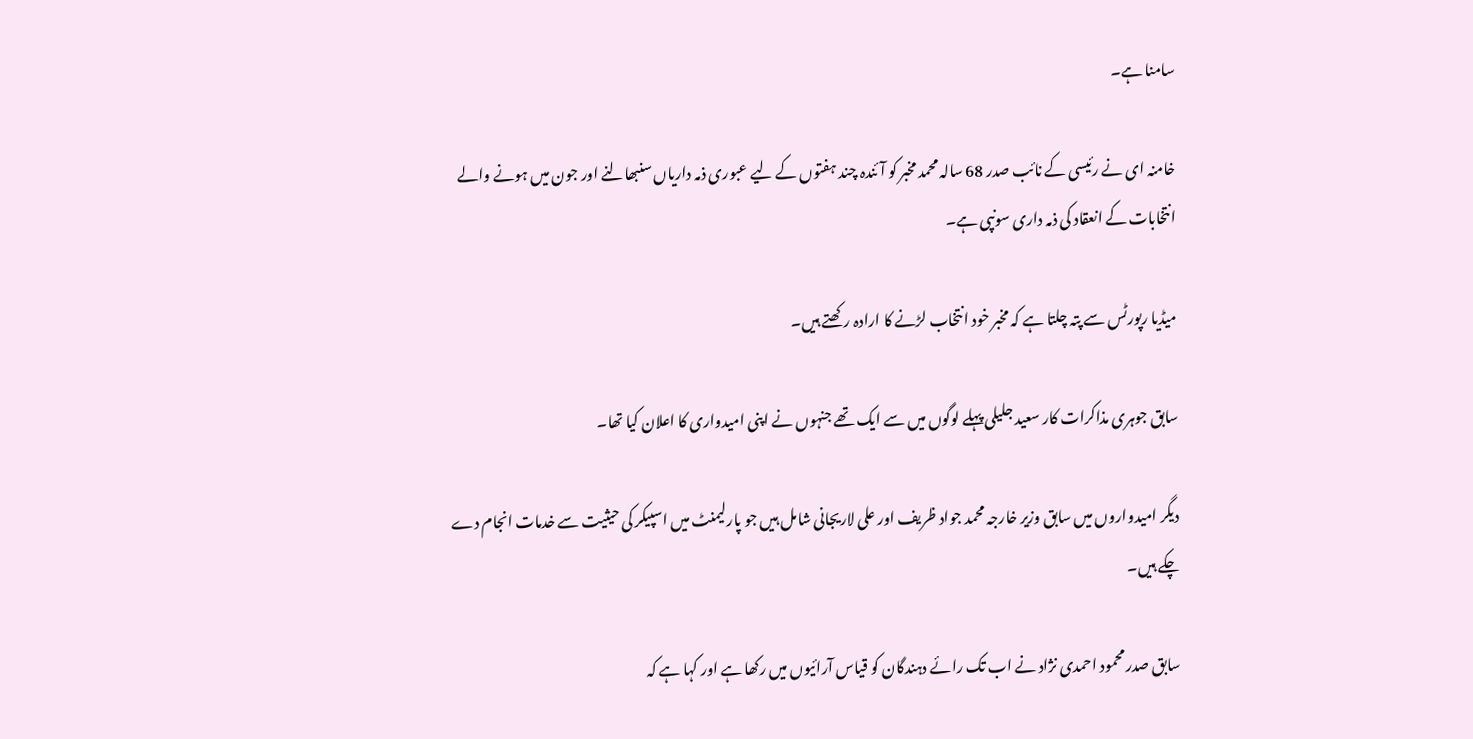سامنا ہے۔

خامنہ ای نے رئیسی کے نائب صدر 68 سالہ محمد مخبر کو آئندہ چند ہفتوں کے لیے عبوری ذمہ داریاں سنبھالنے اور جون میں ہونے والے انتخابات کے انعقاد کی ذمہ داری سونپی ہے۔

میڈیا رپورٹس سے پتہ چلتا ہے کہ مخبر خود انتخاب لڑنے کا ارادہ رکھتے ہیں۔

سابق جوہری مذاکرات کار سعید جلیلی پہلے لوگوں میں سے ایک تھے جنہوں نے اپنی امیدواری کا اعلان کیا تھا۔

دیگر امیدواروں میں سابق وزیر خارجہ محمد جواد ظریف اور علی لاریجانی شامل ہیں جو پارلیمنٹ میں اسپیکر کی حیثیت سے خدمات انجام دے چکے ہیں۔

سابق صدر محمود احمدی نژاد نے اب تک رائے دہندگان کو قیاس آرائیوں میں رکھا ہے اور کہا ہے کہ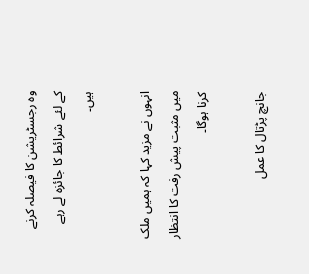وہ رجسٹریشن کا فیصلہ کرنے کے لئے شرائط کا جائزہ لے رہے ہیں۔

انہوں نے مزید کہا کہ ہمیں ملک میں مثبت پیش رفت کا انتظار کرنا ہوگا۔

جانچ پڑتال کا عمل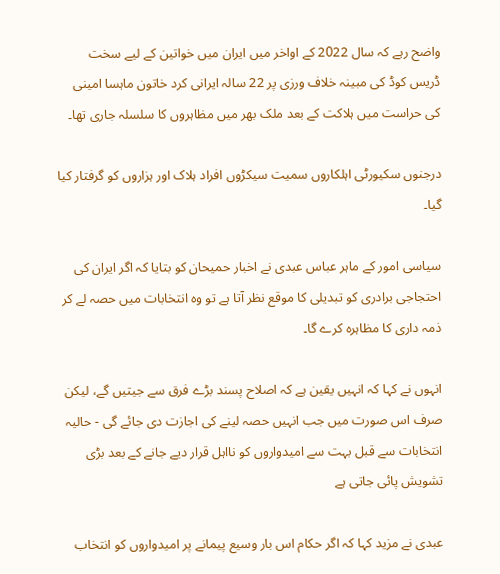واضح رہے کہ سال 2022 کے اواخر میں ایران میں خواتین کے لیے سخت ڈریس کوڈ کی مبینہ خلاف ورزی پر 22 سالہ ایرانی کرد خاتون ماہسا امینی کی حراست میں ہلاکت کے بعد ملک بھر میں مظاہروں کا سلسلہ جاری تھا۔

درجنوں سکیورٹی اہلکاروں سمیت سیکڑوں افراد ہلاک اور ہزاروں کو گرفتار کیا گیا۔

سیاسی امور کے ماہر عباس عبدی نے اخبار حمیحان کو بتایا کہ اگر ایران کی احتجاجی برادری کو تبدیلی کا موقع نظر آتا ہے تو وہ انتخابات میں حصہ لے کر ذمہ داری کا مظاہرہ کرے گا۔

انہوں نے کہا کہ انہیں یقین ہے کہ اصلاح پسند بڑے فرق سے جیتیں گے، لیکن صرف اس صورت میں جب انہیں حصہ لینے کی اجازت دی جائے گی - حالیہ انتخابات سے قبل بہت سے امیدواروں کو نااہل قرار دیے جانے کے بعد بڑی تشویش پائی جاتی ہے

عبدی نے مزید کہا کہ اگر حکام اس بار وسیع پیمانے پر امیدواروں کو انتخاب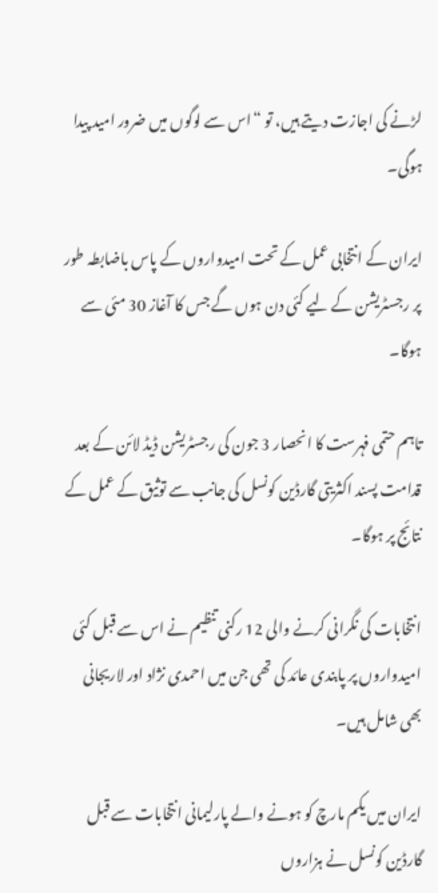لڑنے کی اجازت دیتے ہیں، تو “اس سے لوگوں میں ضرور امید پیدا ہوگی۔

ایران کے انتخابی عمل کے تحت امیدواروں کے پاس باضابطہ طور پر رجسٹریشن کے لیے کئی دن ہوں گے جس کا آغاز 30 مئی سے ہوگا۔

تاہم حتمی فہرست کا انحصار 3 جون کی رجسٹریشن ڈیڈ لائن کے بعد قدامت پسند اکثریتی گارڈین کونسل کی جانب سے توثیق کے عمل کے نتائج پر ہوگا۔

انتخابات کی نگرانی کرنے والی 12 رکنی تنظیم نے اس سے قبل کئی امیدواروں پر پابندی عائد کی تھی جن میں احمدی نژاد اور لاریجانی بھی شامل ہیں۔

ایران میں یکم مارچ کو ہونے والے پارلیمانی انتخابات سے قبل گارڈین کونسل نے ہزاروں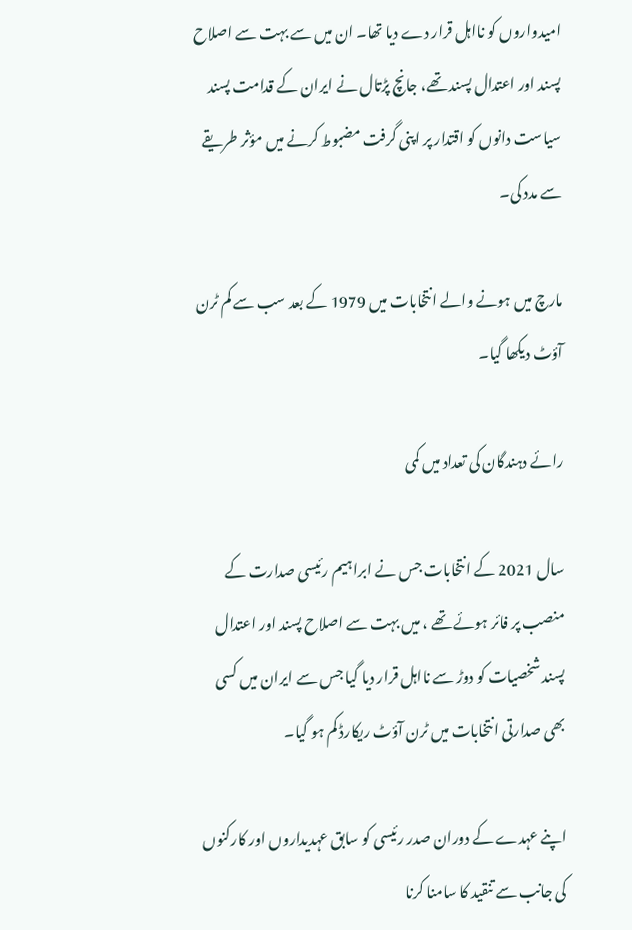امیدواروں کو نااہل قرار دے دیا تھا۔ ان میں سے بہت سے اصلاح پسند اور اعتدال پسند تھے، جانچ پڑتال نے ایران کے قدامت پسند سیاست دانوں کو اقتدار پر اپنی گرفت مضبوط کرنے میں مؤثر طریقے سے مدد کی۔

مارچ میں ہونے والے انتخابات میں 1979 کے بعد سب سے کم ٹرن آؤٹ دیکھا گیا۔

رائے دہندگان کی تعداد میں کمی

سال 2021 کے انتخابات جس نے ابراہیم رئیسی صدارت کے منصب پر فائر ہوئے تھے ، میں بہت سے اصلاح پسند اور اعتدال پسند شخصیات کو دوڑ سے نااہل قرار دیا گیا جس سے ایران میں کسی بھی صدارتی انتخابات میں ٹرن آؤٹ ریکارڈ کم ہو گیا۔

اپنے عہدے کے دوران صدر رئیسی کو سابق عہدیداروں اور کارکنوں کی جانب سے تنقید کا سامنا کرنا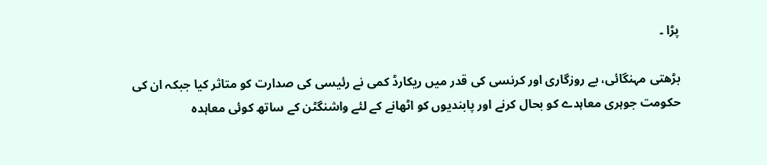پڑا ۔

بڑھتی مہنگائی، بے روزگاری اور کرنسی کی قدر میں ریکارڈ کمی نے رئیسی کی صدارت کو متاثر کیا جبکہ ان کی حکومت جوہری معاہدے کو بحال کرنے اور پابندیوں کو اٹھانے کے لئے واشنگٹن کے ساتھ کوئی معاہدہ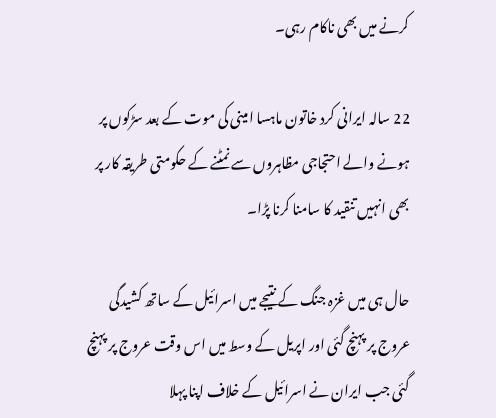کرنے میں بھی ناکام رہی۔

22 سالہ ایرانی کرد خاتون ماہسا امینی کی موت کے بعد سڑکوں پر ہونے والے احتجاجی مظاہروں سے نمٹنے کے حکومتی طریقہ کار پر بھی انہیں تنقید کا سامنا کرنا پڑا۔

حال ہی میں غزہ جنگ کے نتیجے میں اسرائیل کے ساتھ کشیدگی عروج پر پہنچ گئی اور اپریل کے وسط میں اس وقت عروج پر پہنچ گئی جب ایران نے اسرائیل کے خلاف اپنا پہلا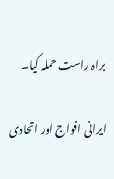براہ راست حملہ کیا۔

ایرانی افواج اور اتحادی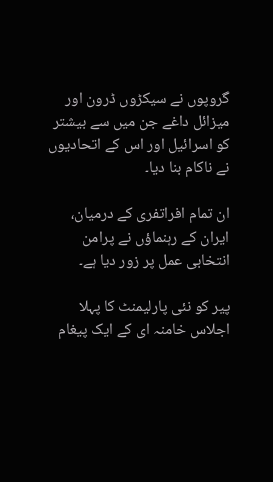گروپوں نے سیکڑوں ڈرون اور میزائل داغے جن میں سے بیشتر کو اسرائیل اور اس کے اتحادیوں نے ناکام بنا دیا۔

ان تمام افراتفری کے درمیان، ایران کے رہنماؤں نے پرامن انتخابی عمل پر زور دیا ہے۔

پیر کو نئی پارلیمنٹ کا پہلا اجلاس خامنہ ای کے ایک پیغام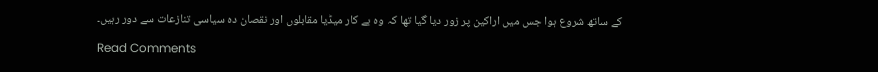کے ساتھ شروع ہوا جس میں اراکین پر زور دیا گیا تھا کہ وہ بے کار میڈیا مقابلوں اور نقصان دہ سیاسی تنازعات سے دور رہیں۔

Read Comments